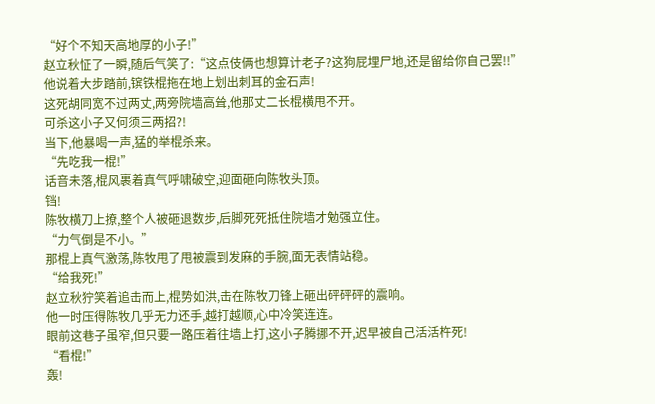“好个不知天高地厚的小子!”
赵立秋怔了一瞬,随后气笑了:“这点伎俩也想算计老子?这狗屁埋尸地,还是留给你自己罢!!”
他说着大步踏前,镔铁棍拖在地上划出刺耳的金石声!
这死胡同宽不过两丈,两旁院墙高耸,他那丈二长棍横甩不开。
可杀这小子又何须三两招?!
当下,他暴喝一声,猛的举棍杀来。
“先吃我一棍!”
话音未落,棍风裹着真气呼啸破空,迎面砸向陈牧头顶。
铛!
陈牧横刀上撩,整个人被砸退数步,后脚死死抵住院墙才勉强立住。
“力气倒是不小。”
那棍上真气激荡,陈牧甩了甩被震到发麻的手腕,面无表情站稳。
“给我死!”
赵立秋狞笑着追击而上,棍势如洪,击在陈牧刀锋上砸出砰砰砰的震响。
他一时压得陈牧几乎无力还手,越打越顺,心中冷笑连连。
眼前这巷子虽窄,但只要一路压着往墙上打,这小子腾挪不开,迟早被自己活活杵死!
“看棍!”
轰!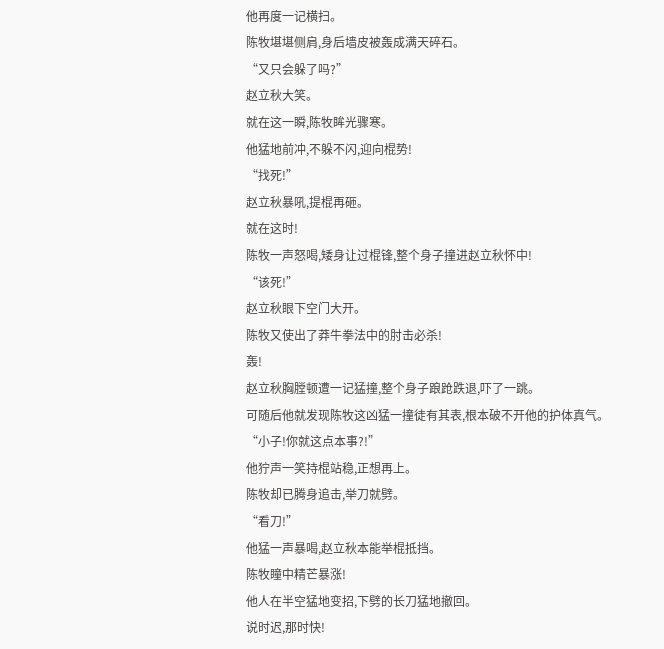他再度一记横扫。
陈牧堪堪侧肩,身后墙皮被轰成满天碎石。
“又只会躲了吗?”
赵立秋大笑。
就在这一瞬,陈牧眸光骤寒。
他猛地前冲,不躲不闪,迎向棍势!
“找死!”
赵立秋暴吼,提棍再砸。
就在这时!
陈牧一声怒喝,矮身让过棍锋,整个身子撞进赵立秋怀中!
“该死!”
赵立秋眼下空门大开。
陈牧又使出了莽牛拳法中的肘击必杀!
轰!
赵立秋胸膛顿遭一记猛撞,整个身子踉跄跌退,吓了一跳。
可随后他就发现陈牧这凶猛一撞徒有其表,根本破不开他的护体真气。
“小子!你就这点本事?!”
他狞声一笑持棍站稳,正想再上。
陈牧却已腾身追击,举刀就劈。
“看刀!”
他猛一声暴喝,赵立秋本能举棍抵挡。
陈牧瞳中精芒暴涨!
他人在半空猛地变招,下劈的长刀猛地撤回。
说时迟,那时快!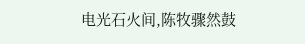电光石火间,陈牧骤然鼓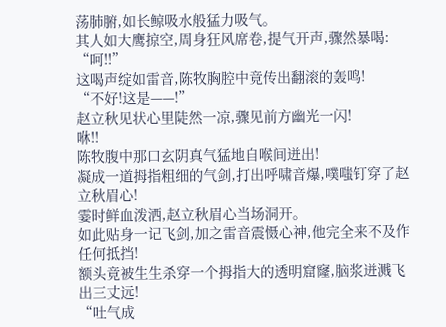荡肺腑,如长鲸吸水般猛力吸气。
其人如大鹰掠空,周身狂风席卷,提气开声,骤然暴喝:
“呵!!”
这喝声绽如雷音,陈牧胸腔中竟传出翻滚的轰鸣!
“不好!这是——!”
赵立秋见状心里陡然一凉,骤见前方幽光一闪!
咻!!
陈牧腹中那口玄阴真气猛地自喉间迸出!
凝成一道拇指粗细的气剑,打出呼啸音爆,噗嗤钉穿了赵立秋眉心!
霎时鲜血泼洒,赵立秋眉心当场洞开。
如此贴身一记飞剑,加之雷音震慑心神,他完全来不及作任何抵挡!
额头竟被生生杀穿一个拇指大的透明窟窿,脑浆迸溅飞出三丈远!
“吐气成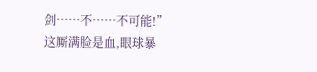剑……不……不可能!”
这厮满脸是血,眼球暴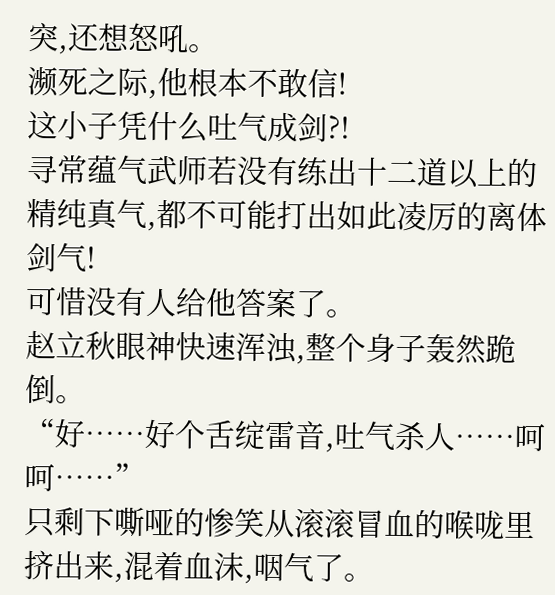突,还想怒吼。
濒死之际,他根本不敢信!
这小子凭什么吐气成剑?!
寻常蕴气武师若没有练出十二道以上的精纯真气,都不可能打出如此凌厉的离体剑气!
可惜没有人给他答案了。
赵立秋眼神快速浑浊,整个身子轰然跪倒。
“好……好个舌绽雷音,吐气杀人……呵呵……”
只剩下嘶哑的惨笑从滚滚冒血的喉咙里挤出来,混着血沫,咽气了。